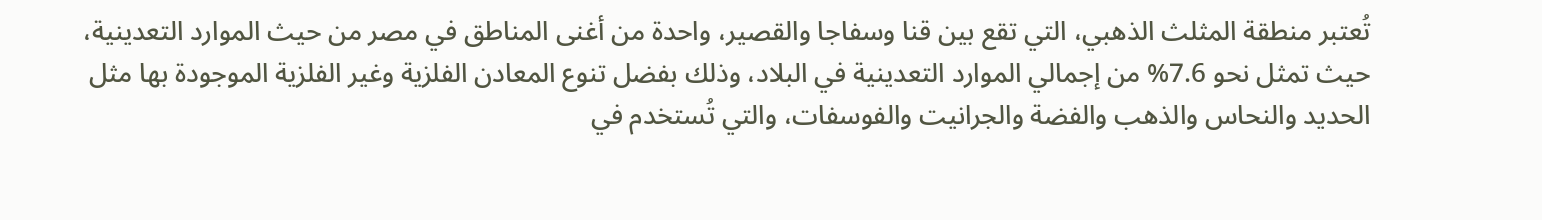تُعتبر منطقة المثلث الذهبي، التي تقع بين قنا وسفاجا والقصير، واحدة من أغنى المناطق في مصر من حيث الموارد التعدينية، حيث تمثل نحو 7.6% من إجمالي الموارد التعدينية في البلاد، وذلك بفضل تنوع المعادن الفلزية وغير الفلزية الموجودة بها مثل الحديد والنحاس والذهب والفضة والجرانيت والفوسفات، والتي تُستخدم في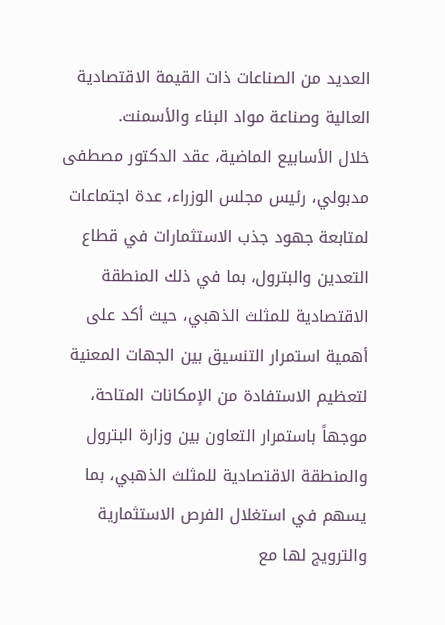العديد من الصناعات ذات القيمة الاقتصادية العالية وصناعة مواد البناء والأسمنت.
خلال الأسابيع الماضية، عقد الدكتور مصطفى مدبولي، رئيس مجلس الوزراء، عدة اجتماعات لمتابعة جهود جذب الاستثمارات في قطاع التعدين والبترول، بما في ذلك المنطقة الاقتصادية للمثلث الذهبي، حيث أكد على أهمية استمرار التنسيق بين الجهات المعنية لتعظيم الاستفادة من الإمكانات المتاحة، موجهاً باستمرار التعاون بين وزارة البترول والمنطقة الاقتصادية للمثلث الذهبي، بما يسهم في استغلال الفرص الاستثمارية والترويج لها مع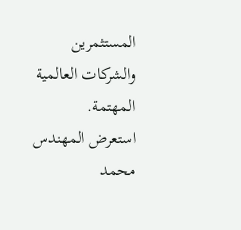المستثمرين والشركات العالمية المهتمة.
استعرض المهندس محمد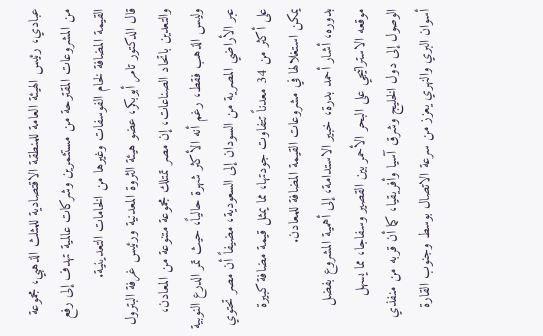عبادي، رئيس الهيئة العامة للمنطقة الاقتصادية للمثلث الذهبي، مجموعة من المشروعات المقترحة من مستثمرين وشركات عالمية تهدف إلى رفع القيمة المضافة لخام الفوسفات وغيرها من الخامات التعدينية.
قال الدكتور تامر أبوبكر، عضو هيئة الثروة المعدنية ورئيس غرفة البترول والتعدين باتحاد الصناعات، إن مصر تمتلك مجموعة متنوعة من المعادن، وليس الذهب فقط، رغم أنه الأكثر شهرة حالياً، حيث تمر الدرع النوبية عبر الأراضي المصرية من السودان إلى السعودية، مضيفاً أن مصر تحتوي على أكثر من 34 معدناً تتفاوت جودتها، مما يمثل قيمة مضافة كبيرة يمكن استغلالها في مشروعات القيمة المضافة للمعادن.
بدوره، أشار أحمد بدرة، خبير الاستدامة، إلى أهمية المشروع بفضل موقعه الاستراتيجي على البحر الأحمر بين القصير وسفاجا، مما يسهل الوصول إلى دول الخليج وشرق آسيا وأفريقيا، كما أن قربه من منفذي أسوان البري والنهري يعزز من سرعة الاتصال بوسط وجنوب القارة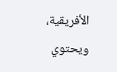الأفريقية، ويحتوي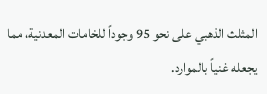المثلث الذهبي على نحو 95 وجوداً للخامات المعدنية، مما يجعله غنياً بالموارد.